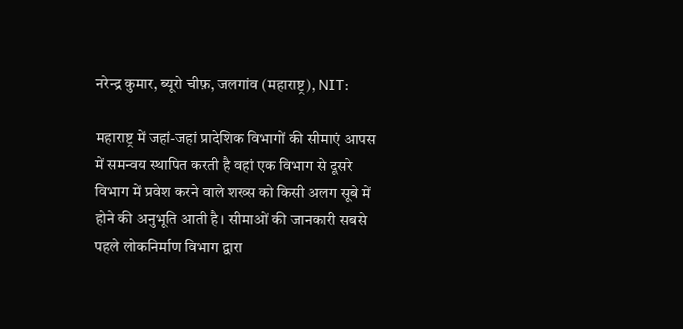नरेन्द्र कुमार, ब्यूरो चीफ़, जलगांव (महाराष्ट्र), NIT:

महाराष्ट्र में जहां-जहां प्रादेशिक विभागों की सीमाएं आपस में समन्वय स्थापित करती है वहां एक विभाग से दूसरे विभाग में प्रवेश करने वाले शख्स को किसी अलग सूबे में होने की अनुभूति आती है। सीमाओं की जानकारी सबसे पहले लोकनिर्माण विभाग द्वारा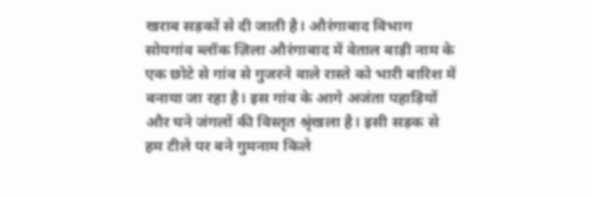खराब सड़कों से दी जाती है। औरंगाबाद विभाग सोयगांव ब्लॉक ज़िला औरंगाबाद में वेताल बाड़ी नाम के एक छोटे से गांव से गुजरने वाले रास्ते को भारी बारिश में बनाया जा रहा है। इस गांव के आगे अजंता पहाड़ियों और घने जंगलों की विस्तृत श्रृंखला है। इसी सड़क से हम टीले पर बने गुमनाम किले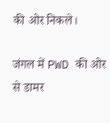की ओर निकले।

जंगल में PWD की ओर से डामर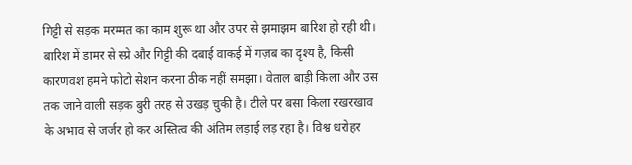गिट्टी से सड़क मरम्मत का काम शुरू था और उपर से झमाझम बारिश हो रही थी। बारिश में डामर से स्प्रे और गिट्टी की दबाई वाकई में गज़ब का दृश्य है, किसी कारणवश हमने फोटो सेशन करना ठीक नहीं समझा। वेताल बाड़ी किला और उस तक जाने वाली सड़क बुरी तरह से उखड़ चुकी है। टीले पर बसा किला रखरखाव के अभाव से जर्जर हो कर अस्तित्व की अंतिम लड़ाई लड़ रहा है। विश्व धरोहर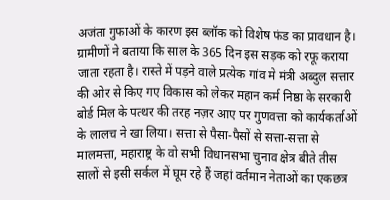अजंता गुफाओं के कारण इस ब्लॉक को विशेष फंड का प्रावधान है। ग्रामीणों ने बताया कि साल के 365 दिन इस सड़क को रफू कराया जाता रहता है। रास्ते में पड़ने वाले प्रत्येक गांव मे मंत्री अब्दुल सत्तार की ओर से किए गए विकास को लेकर महान कर्म निष्ठा के सरकारी बोर्ड मिल के पत्थर की तरह नज़र आए पर गुणवत्ता को कार्यकर्ताओं के लालच ने खा लिया। सत्ता से पैसा-पैसों से सत्ता-सत्ता से मालमत्ता, महाराष्ट्र के वो सभी विधानसभा चुनाव क्षेत्र बीते तीस सालों से इसी सर्कल में घूम रहे हैं जहां वर्तमान नेताओं का एकछत्र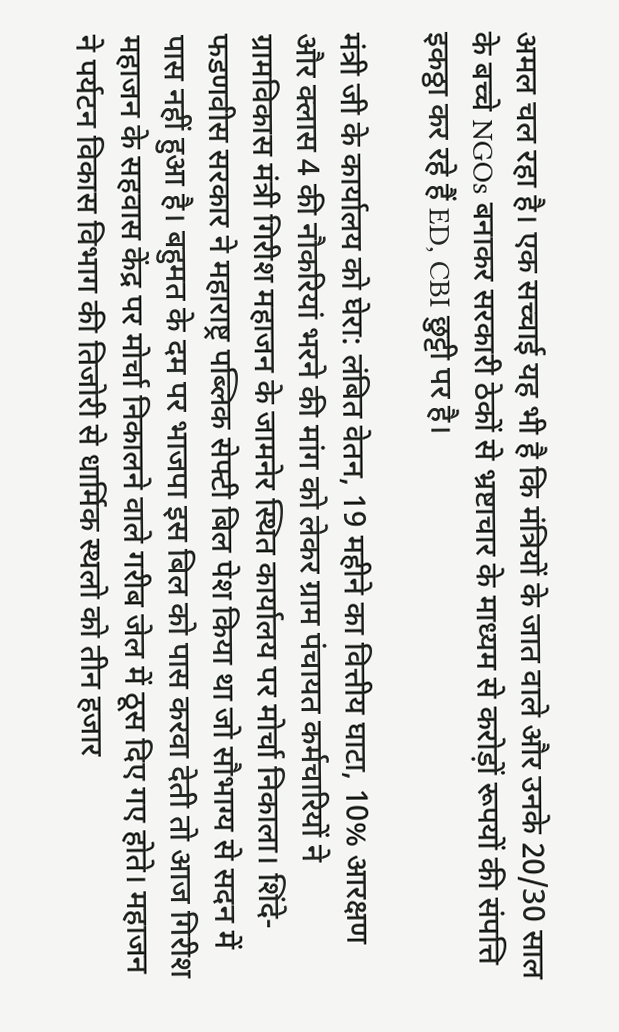अमल चल रहा है। एक सच्चाई यह भी है कि मंत्रियों के जात वाले और उनके 20/30 साल के बच्चे NGOs बनाकर सरकारी ठेकों से भ्रष्टाचार के माध्यम से करोड़ों रूपयों की संपत्ति इकठ्ठा कर रहे हैं ED, CBI छुट्टी पर है।

मंत्री जी के कार्यालय को घेरा: लंबित वेतन, 19 महीने का वित्तीय घाटा, 10% आरक्षण और क्लास 4 की नौकरियां भरने की मांग को लेकर ग्राम पंचायत कर्मचारियों ने ग्रामविकास मंत्री गिरीश महाजन के जामनेर स्थित कार्यालय पर मोर्चा निकाला। शिंदे-फडणवीस सरकार ने महाराष्ट्र पब्लिक सेफ्टी बिल पेश किया था जो सौभाग्य से सदन में पास नहीं हुआ है। बहुमत के दम पर भाजपा इस बिल को पास करवा देती तो आज गिरीश महाजन के सहवास केंद्र पर मोर्चा निकालने वाले गरीब जेल में ठूस दिए गए होते। महाजन ने पर्यटन विकास विभाग की तिजोरी से धार्मिक स्थलो को तीन हजार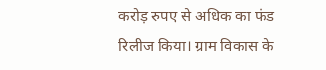करोड़ रुपए से अधिक का फंड रिलीज किया। ग्राम विकास के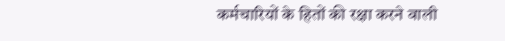कर्मचारियों के हितों की रक्षा करने वाली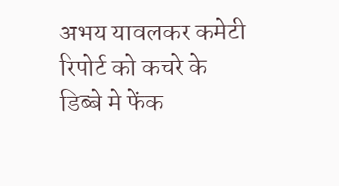अभय यावलकर कमेटी रिपोर्ट को कचरे के डिब्बे मे फेंक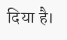दिया है।